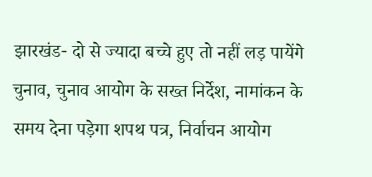झारखंड- दो से ज्यादा बच्चे हुए तो नहीं लड़ पायेंगे चुनाव, चुनाव आयोग के सख्त निर्देश, नामांकन के समय देना पड़ेगा शपथ पत्र, निर्वाचन आयोग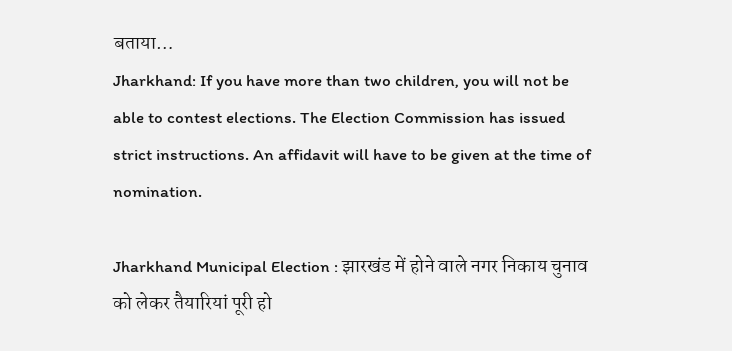बताया…
Jharkhand: If you have more than two children, you will not be able to contest elections. The Election Commission has issued strict instructions. An affidavit will have to be given at the time of nomination.

Jharkhand Municipal Election : झारखंड में होने वाले नगर निकाय चुनाव को लेकर तैयारियां पूरी हो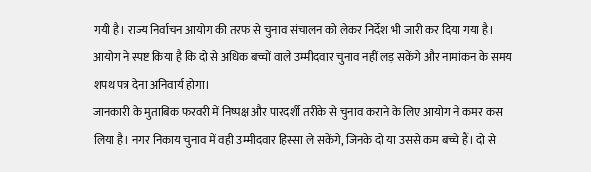गयी है। राज्य निर्वाचन आयोग की तरफ से चुनाव संचालन को लेकर निर्देश भी जारी कर दिया गया है। आयोग ने स्पष्ट किया है कि दो से अधिक बच्चों वाले उम्मीदवार चुनाव नहीं लड़ सकेंगे और नामांकन के समय शपथ पत्र देना अनिवार्य होगा।
जानकारी के मुताबिक फरवरी में निष्पक्ष और पारदर्शी तरीके से चुनाव कराने के लिए आयोग ने कमर कस लिया है। नगर निकाय चुनाव में वही उम्मीदवार हिस्सा ले सकेंगे, जिनके दो या उससे कम बच्चे हैं। दो से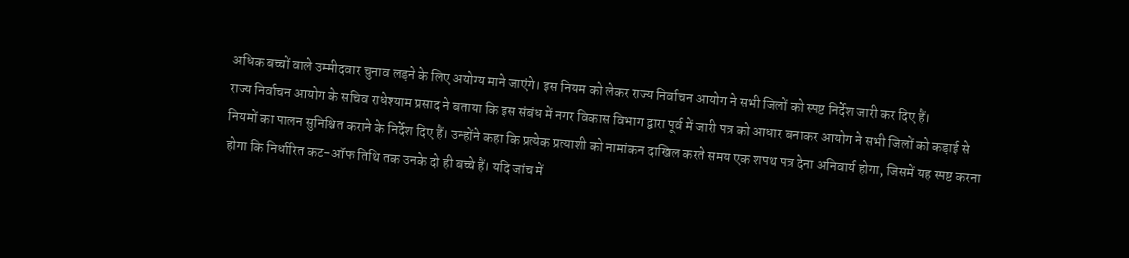अधिक बच्चों वाले उम्मीदवार चुनाव लड़ने के लिए अयोग्य माने जाएंगे। इस नियम को लेकर राज्य निर्वाचन आयोग ने सभी जिलों को स्पष्ट निर्देश जारी कर दिए हैं।
राज्य निर्वाचन आयोग के सचिव राधेश्याम प्रसाद ने बताया कि इस संबंध में नगर विकास विभाग द्वारा पूर्व में जारी पत्र को आधार बनाकर आयोग ने सभी जिलों को कड़ाई से नियमों का पालन सुनिश्चित कराने के निर्देश दिए हैं। उन्होंने कहा कि प्रत्येक प्रत्याशी को नामांकन दाखिल करते समय एक शपथ पत्र देना अनिवार्य होगा, जिसमें यह स्पष्ट करना होगा कि निर्धारित कट-ऑफ तिथि तक उनके दो ही बच्चे हैं। यदि जांच में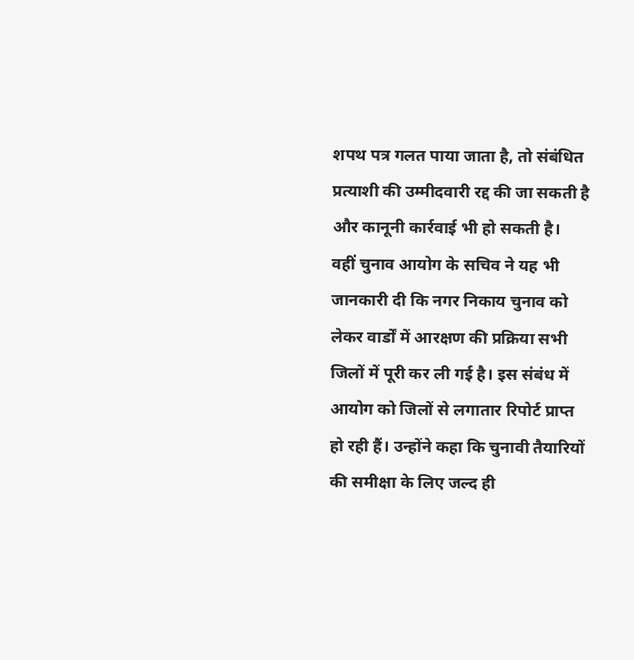शपथ पत्र गलत पाया जाता है, तो संबंधित प्रत्याशी की उम्मीदवारी रद्द की जा सकती है और कानूनी कार्रवाई भी हो सकती है।
वहीं चुनाव आयोग के सचिव ने यह भी जानकारी दी कि नगर निकाय चुनाव को लेकर वार्डों में आरक्षण की प्रक्रिया सभी जिलों में पूरी कर ली गई है। इस संबंध में आयोग को जिलों से लगातार रिपोर्ट प्राप्त हो रही हैं। उन्होंने कहा कि चुनावी तैयारियों की समीक्षा के लिए जल्द ही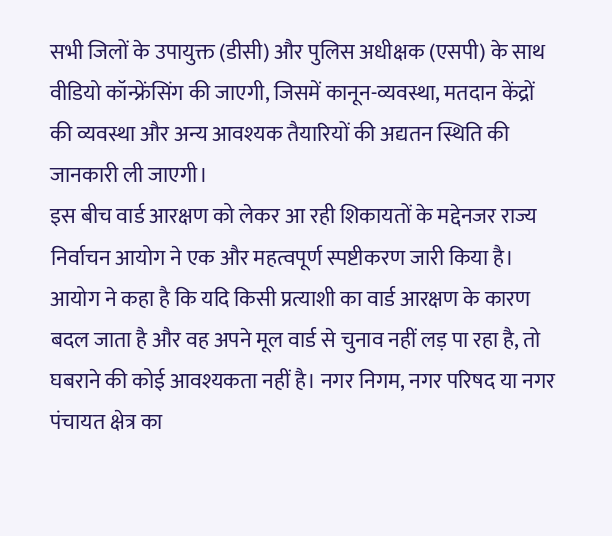सभी जिलों के उपायुक्त (डीसी) और पुलिस अधीक्षक (एसपी) के साथ वीडियो कॉन्फ्रेंसिंग की जाएगी, जिसमें कानून-व्यवस्था, मतदान केंद्रों की व्यवस्था और अन्य आवश्यक तैयारियों की अद्यतन स्थिति की जानकारी ली जाएगी।
इस बीच वार्ड आरक्षण को लेकर आ रही शिकायतों के मद्देनजर राज्य निर्वाचन आयोग ने एक और महत्वपूर्ण स्पष्टीकरण जारी किया है। आयोग ने कहा है कि यदि किसी प्रत्याशी का वार्ड आरक्षण के कारण बदल जाता है और वह अपने मूल वार्ड से चुनाव नहीं लड़ पा रहा है, तो घबराने की कोई आवश्यकता नहीं है। नगर निगम, नगर परिषद या नगर पंचायत क्षेत्र का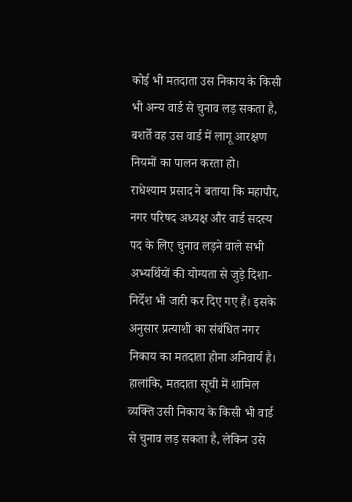कोई भी मतदाता उस निकाय के किसी भी अन्य वार्ड से चुनाव लड़ सकता है, बशर्ते वह उस वार्ड में लागू आरक्षण नियमों का पालन करता हो।
राधेश्याम प्रसाद ने बताया कि महापौर, नगर परिषद अध्यक्ष और वार्ड सदस्य पद के लिए चुनाव लड़ने वाले सभी अभ्यर्थियों की योग्यता से जुड़े दिशा-निर्देश भी जारी कर दिए गए हैं। इसके अनुसार प्रत्याशी का संबंधित नगर निकाय का मतदाता होना अनिवार्य है। हालांकि, मतदाता सूची में शामिल व्यक्ति उसी निकाय के किसी भी वार्ड से चुनाव लड़ सकता है, लेकिन उसे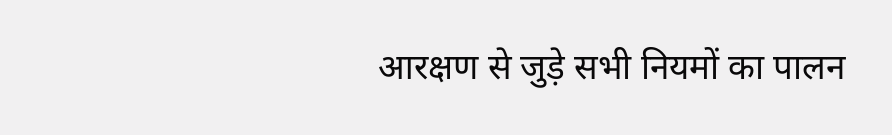आरक्षण से जुड़े सभी नियमों का पालन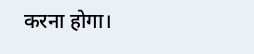करना होगा।